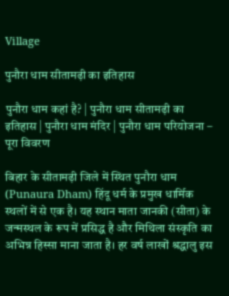Village

पुनौरा धाम सीतामढ़ी का इतिहास

पुनौरा धाम कहां है? | पुनौरा धाम सीतामढ़ी का इतिहास | पुनौरा धाम मंदिर | पुनौरा धाम परियोजना – पूरा विवरण

बिहार के सीतामढ़ी जिले में स्थित पुनौरा धाम (Punaura Dham) हिंदू धर्म के प्रमुख धार्मिक स्थलों में से एक है। यह स्थान माता जानकी (सीता) के जन्मस्थल के रूप में प्रसिद्ध है और मिथिला संस्कृति का अभिन्न हिस्सा माना जाता है। हर वर्ष लाखों श्रद्धालु इस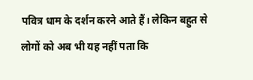पवित्र धाम के दर्शन करने आते हैं। लेकिन बहुत से लोगों को अब भी यह नहीं पता कि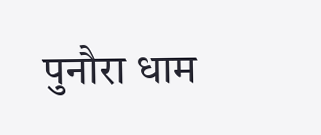पुनौरा धाम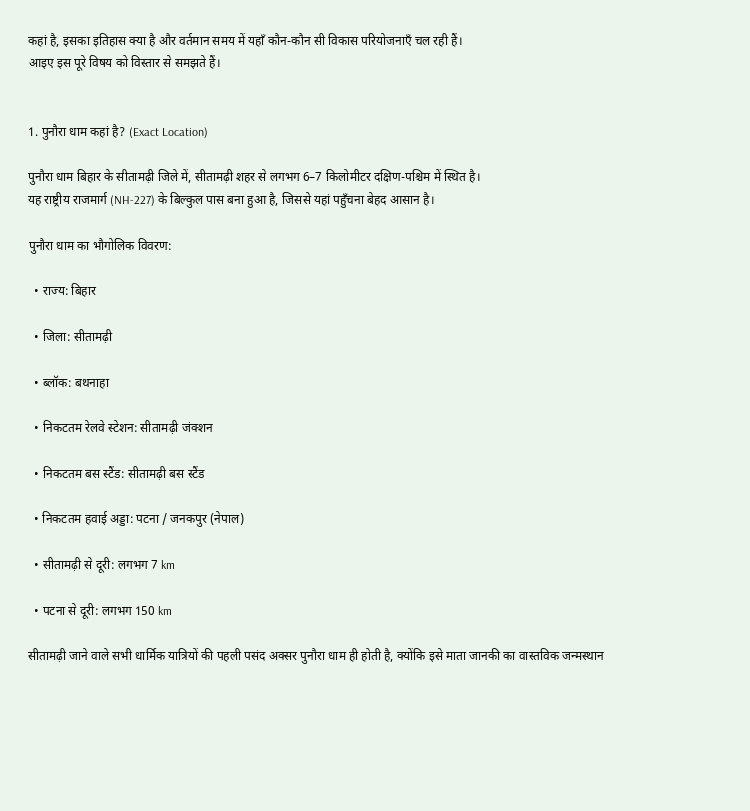कहां है, इसका इतिहास क्या है और वर्तमान समय में यहाँ कौन-कौन सी विकास परियोजनाएँ चल रही हैं।
आइए इस पूरे विषय को विस्तार से समझते हैं।


1. पुनौरा धाम कहां है? (Exact Location)

पुनौरा धाम बिहार के सीतामढ़ी जिले में, सीतामढ़ी शहर से लगभग 6–7 किलोमीटर दक्षिण-पश्चिम में स्थित है।
यह राष्ट्रीय राजमार्ग (NH-227) के बिल्कुल पास बना हुआ है, जिससे यहां पहुँचना बेहद आसान है।

पुनौरा धाम का भौगोलिक विवरण:

  • राज्य: बिहार

  • जिला: सीतामढ़ी

  • ब्लॉक: बथनाहा

  • निकटतम रेलवे स्टेशन: सीतामढ़ी जंक्शन

  • निकटतम बस स्टैंड: सीतामढ़ी बस स्टैंड

  • निकटतम हवाई अड्डा: पटना / जनकपुर (नेपाल)

  • सीतामढ़ी से दूरी: लगभग 7 km

  • पटना से दूरी: लगभग 150 km

सीतामढ़ी जाने वाले सभी धार्मिक यात्रियों की पहली पसंद अक्सर पुनौरा धाम ही होती है, क्योंकि इसे माता जानकी का वास्तविक जन्मस्थान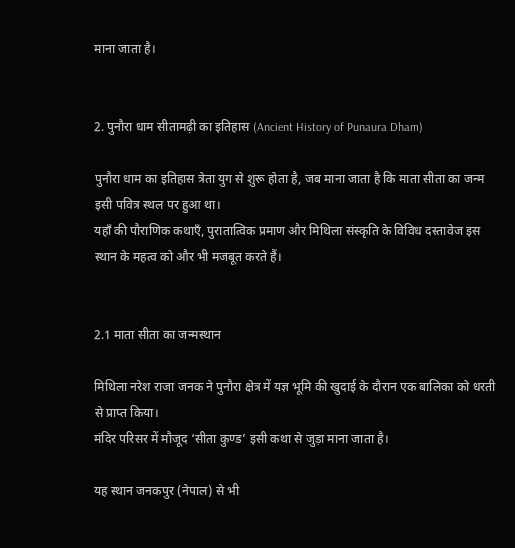माना जाता है।


2. पुनौरा धाम सीतामढ़ी का इतिहास (Ancient History of Punaura Dham)

पुनौरा धाम का इतिहास त्रेता युग से शुरू होता है, जब माना जाता है कि माता सीता का जन्म इसी पवित्र स्थल पर हुआ था।
यहाँ की पौराणिक कथाएँ, पुरातात्विक प्रमाण और मिथिला संस्कृति के विविध दस्तावेज इस स्थान के महत्व को और भी मजबूत करते हैं।


2.1 माता सीता का जन्मस्थान

मिथिला नरेश राजा जनक ने पुनौरा क्षेत्र में यज्ञ भूमि की खुदाई के दौरान एक बालिका को धरती से प्राप्त किया।
मंदिर परिसर में मौजूद ‘सीता कुण्ड’ इसी कथा से जुड़ा माना जाता है।

यह स्थान जनकपुर (नेपाल) से भी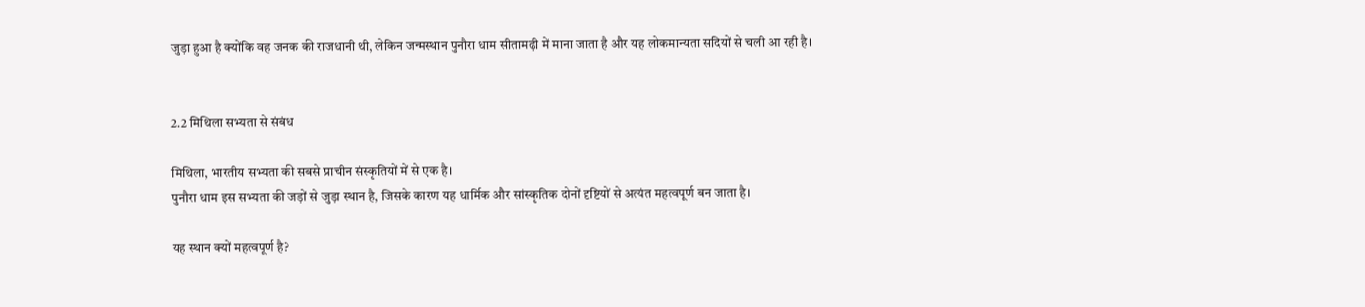जुड़ा हुआ है क्योंकि वह जनक की राजधानी थी, लेकिन जन्मस्थान पुनौरा धाम सीतामढ़ी में माना जाता है और यह लोकमान्यता सदियों से चली आ रही है।


2.2 मिथिला सभ्यता से संबंध

मिथिला, भारतीय सभ्यता की सबसे प्राचीन संस्कृतियों में से एक है।
पुनौरा धाम इस सभ्यता की जड़ों से जुड़ा स्थान है, जिसके कारण यह धार्मिक और सांस्कृतिक दोनों दृष्टियों से अत्यंत महत्वपूर्ण बन जाता है।

यह स्थान क्यों महत्वपूर्ण है?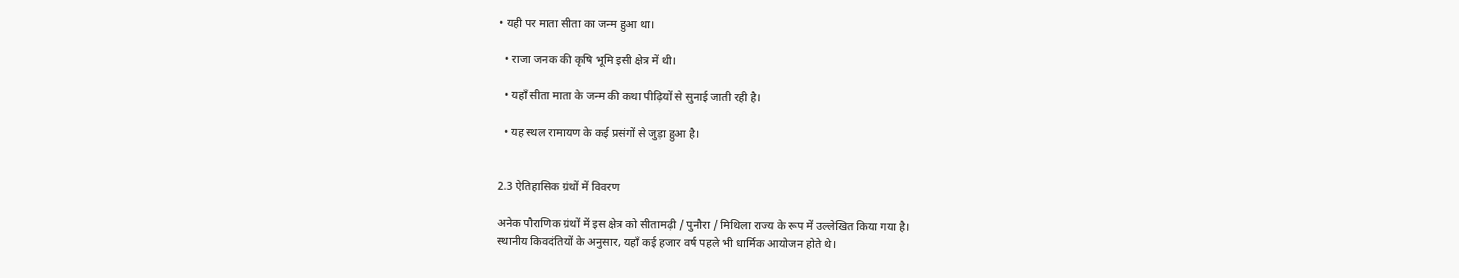• यही पर माता सीता का जन्म हुआ था।

  • राजा जनक की कृषि भूमि इसी क्षेत्र में थी।

  • यहाँ सीता माता के जन्म की कथा पीढ़ियों से सुनाई जाती रही है।

  • यह स्थल रामायण के कई प्रसंगों से जुड़ा हुआ है।


2.3 ऐतिहासिक ग्रंथों में विवरण

अनेक पौराणिक ग्रंथों में इस क्षेत्र को सीतामढ़ी / पुनौरा / मिथिला राज्य के रूप में उल्लेखित किया गया है।
स्थानीय किवदंतियों के अनुसार, यहाँ कई हजार वर्ष पहले भी धार्मिक आयोजन होते थे।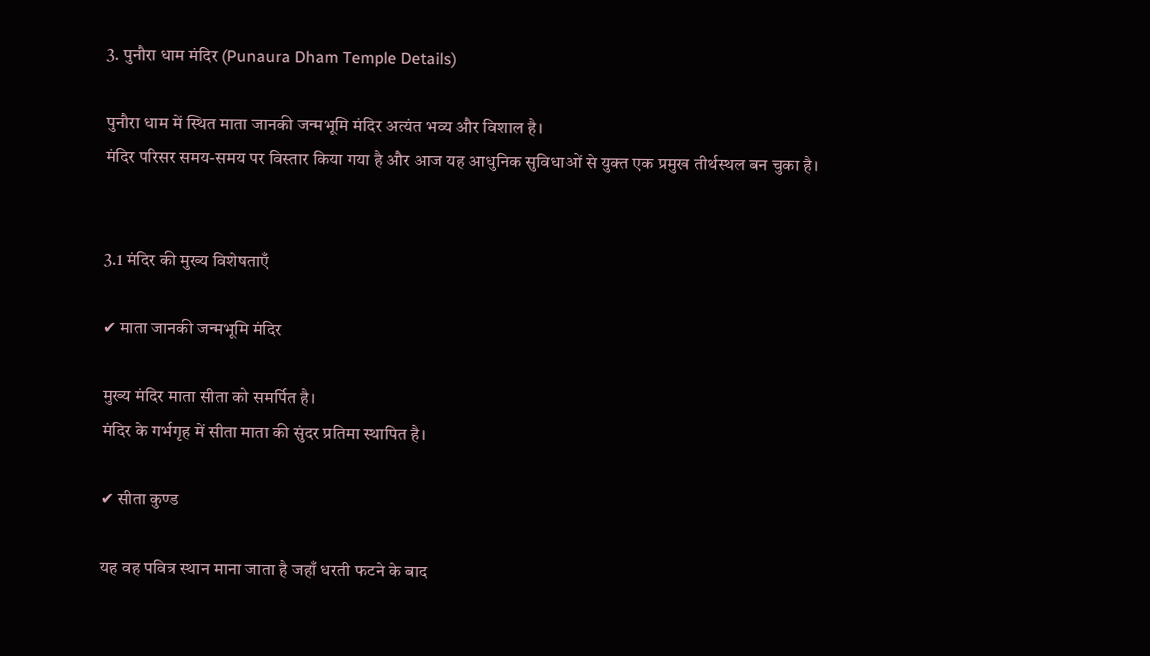3. पुनौरा धाम मंदिर (Punaura Dham Temple Details)

पुनौरा धाम में स्थित माता जानकी जन्मभूमि मंदिर अत्यंत भव्य और विशाल है।
मंदिर परिसर समय-समय पर विस्तार किया गया है और आज यह आधुनिक सुविधाओं से युक्त एक प्रमुख तीर्थस्थल बन चुका है।


3.1 मंदिर की मुख्य विशेषताएँ

✔ माता जानकी जन्मभूमि मंदिर

मुख्य मंदिर माता सीता को समर्पित है।
मंदिर के गर्भगृह में सीता माता की सुंदर प्रतिमा स्थापित है।

✔ सीता कुण्ड

यह वह पवित्र स्थान माना जाता है जहाँ धरती फटने के बाद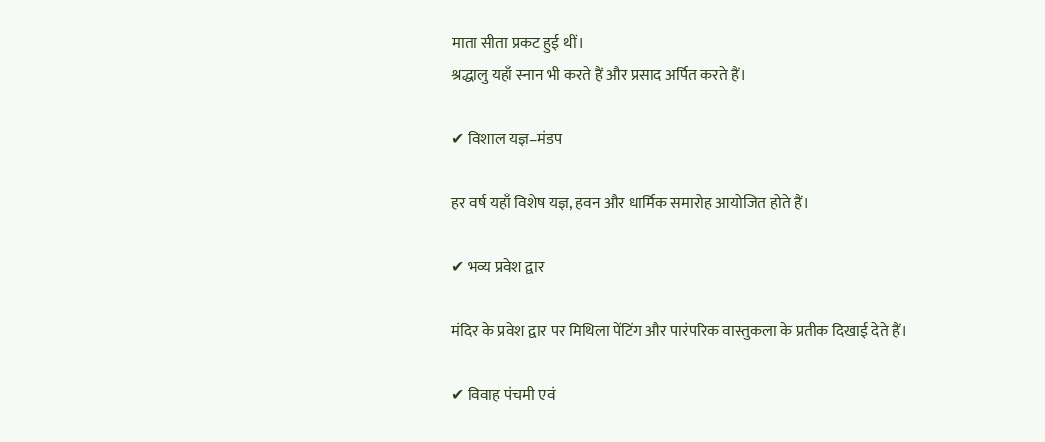माता सीता प्रकट हुई थीं।
श्रद्धालु यहाँ स्नान भी करते हैं और प्रसाद अर्पित करते हैं।

✔ विशाल यज्ञ–मंडप

हर वर्ष यहाँ विशेष यज्ञ, हवन और धार्मिक समारोह आयोजित होते हैं।

✔ भव्य प्रवेश द्वार

मंदिर के प्रवेश द्वार पर मिथिला पेंटिंग और पारंपरिक वास्तुकला के प्रतीक दिखाई देते हैं।

✔ विवाह पंचमी एवं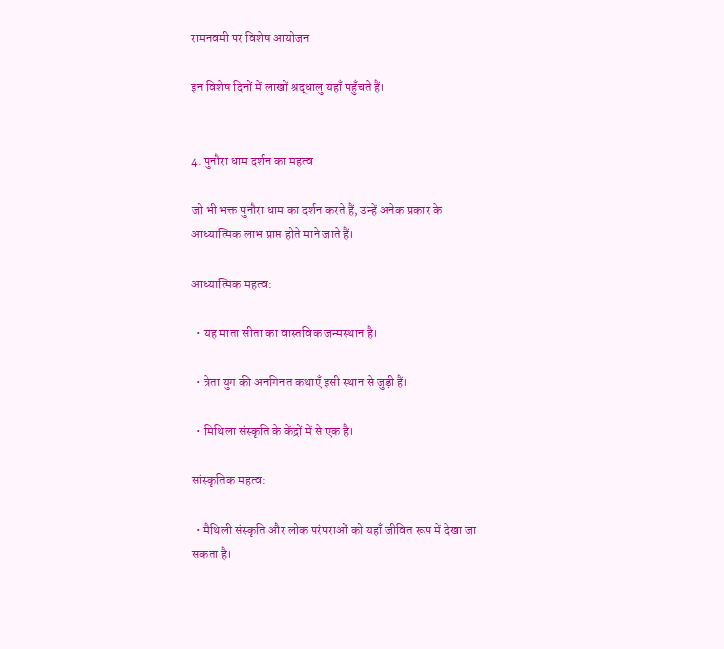रामनवमी पर विशेष आयोजन

इन विशेष दिनों में लाखों श्रद्धालु यहाँ पहुँचते हैं।


4. पुनौरा धाम दर्शन का महत्व

जो भी भक्त पुनौरा धाम का दर्शन करते हैं, उन्हें अनेक प्रकार के आध्यात्मिक लाभ प्राप्त होते माने जाते हैं।

आध्यात्मिक महत्व:

  • यह माता सीता का वास्तविक जन्मस्थान है।

  • त्रेता युग की अनगिनत कथाएँ इसी स्थान से जुड़ी हैं।

  • मिथिला संस्कृति के केंद्रों में से एक है।

सांस्कृतिक महत्व:

  • मैथिली संस्कृति और लोक परंपराओं को यहाँ जीवित रूप में देखा जा सकता है।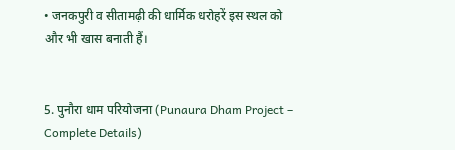• जनकपुरी व सीतामढ़ी की धार्मिक धरोहरें इस स्थल को और भी खास बनाती हैं।


5. पुनौरा धाम परियोजना (Punaura Dham Project – Complete Details)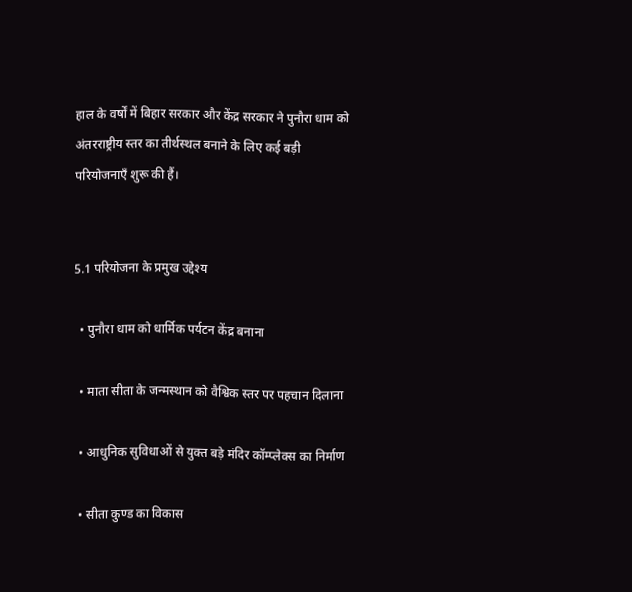हाल के वर्षों में बिहार सरकार और केंद्र सरकार ने पुनौरा धाम को अंतरराष्ट्रीय स्तर का तीर्थस्थल बनाने के लिए कई बड़ी परियोजनाएँ शुरू की हैं।


5.1 परियोजना के प्रमुख उद्देश्य

  • पुनौरा धाम को धार्मिक पर्यटन केंद्र बनाना

  • माता सीता के जन्मस्थान को वैश्विक स्तर पर पहचान दिलाना

  • आधुनिक सुविधाओं से युक्त बड़े मंदिर कॉम्प्लेक्स का निर्माण

  • सीता कुण्ड का विकास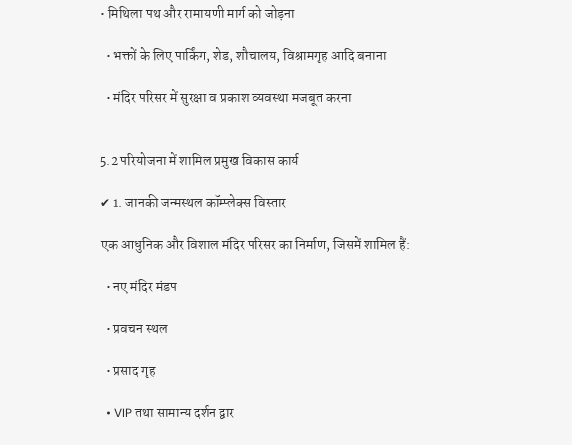• मिथिला पथ और रामायणी मार्ग को जोड़ना

  • भक्तों के लिए पार्किंग, शेड, शौचालय, विश्रामगृह आदि बनाना

  • मंदिर परिसर में सुरक्षा व प्रकाश व्यवस्था मजबूत करना


5.2 परियोजना में शामिल प्रमुख विकास कार्य

✔ 1. जानकी जन्मस्थल कॉम्प्लेक्स विस्तार

एक आधुनिक और विशाल मंदिर परिसर का निर्माण, जिसमें शामिल हैं:

  • नए मंदिर मंडप

  • प्रवचन स्थल

  • प्रसाद गृह

  • VIP तथा सामान्य दर्शन द्वार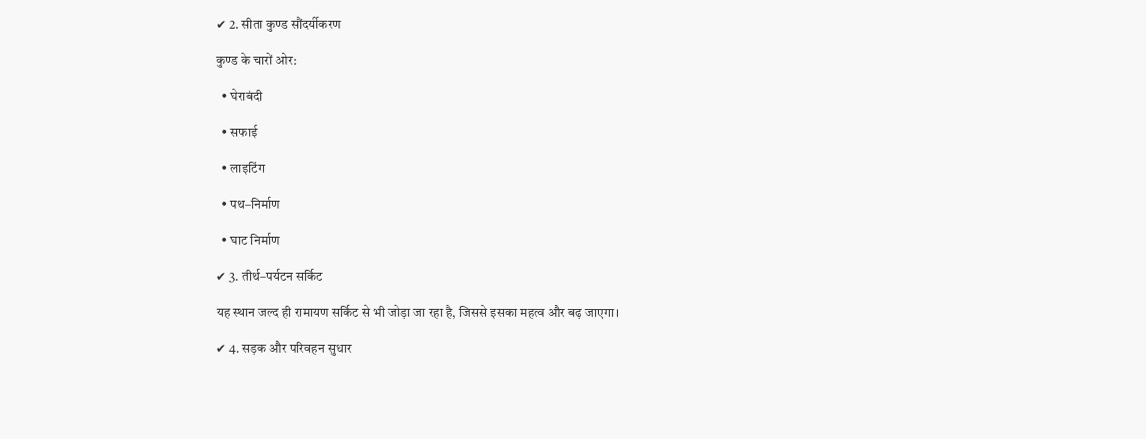✔ 2. सीता कुण्ड सौंदर्यीकरण

कुण्ड के चारों ओर:

  • घेराबंदी

  • सफाई

  • लाइटिंग

  • पथ–निर्माण

  • घाट निर्माण

✔ 3. तीर्थ–पर्यटन सर्किट

यह स्थान जल्द ही रामायण सर्किट से भी जोड़ा जा रहा है, जिससे इसका महत्व और बढ़ जाएगा।

✔ 4. सड़क और परिवहन सुधार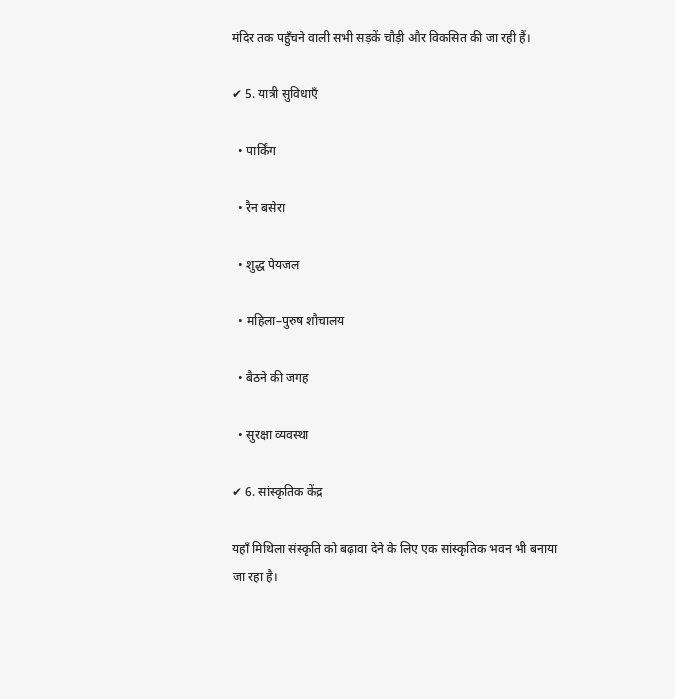मंदिर तक पहुँचने वाली सभी सड़कें चौड़ी और विकसित की जा रही हैं।

✔ 5. यात्री सुविधाएँ

  • पार्किंग

  • रैन बसेरा

  • शुद्ध पेयजल

  • महिला–पुरुष शौचालय

  • बैठने की जगह

  • सुरक्षा व्यवस्था

✔ 6. सांस्कृतिक केंद्र

यहाँ मिथिला संस्कृति को बढ़ावा देने के लिए एक सांस्कृतिक भवन भी बनाया जा रहा है।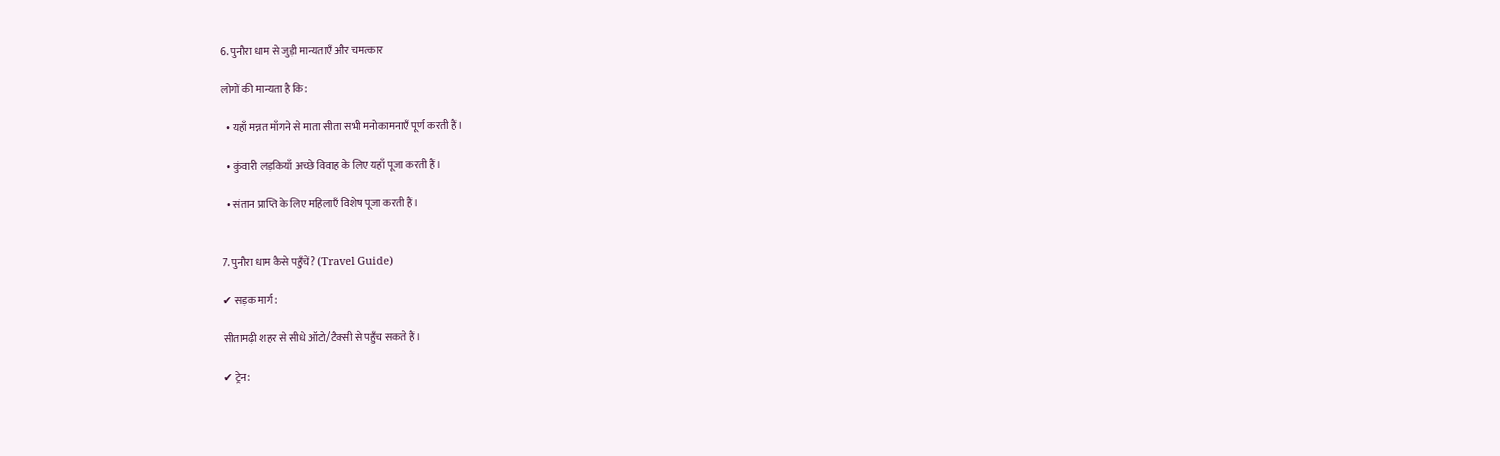6. पुनौरा धाम से जुड़ी मान्यताएँ और चमत्कार

लोगों की मान्यता है कि:

  • यहाँ मन्नत माँगने से माता सीता सभी मनोकामनाएँ पूर्ण करती हैं।

  • कुंवारी लड़कियाँ अच्छे विवाह के लिए यहाँ पूजा करती हैं।

  • संतान प्राप्ति के लिए महिलाएँ विशेष पूजा करती हैं।


7. पुनौरा धाम कैसे पहुँचें? (Travel Guide)

✔ सड़क मार्ग:

सीतामढ़ी शहर से सीधे ऑटो/टैक्सी से पहुँच सकते हैं।

✔ ट्रेन: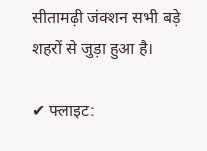सीतामढ़ी जंक्शन सभी बड़े शहरों से जुड़ा हुआ है।

✔ फ्लाइट: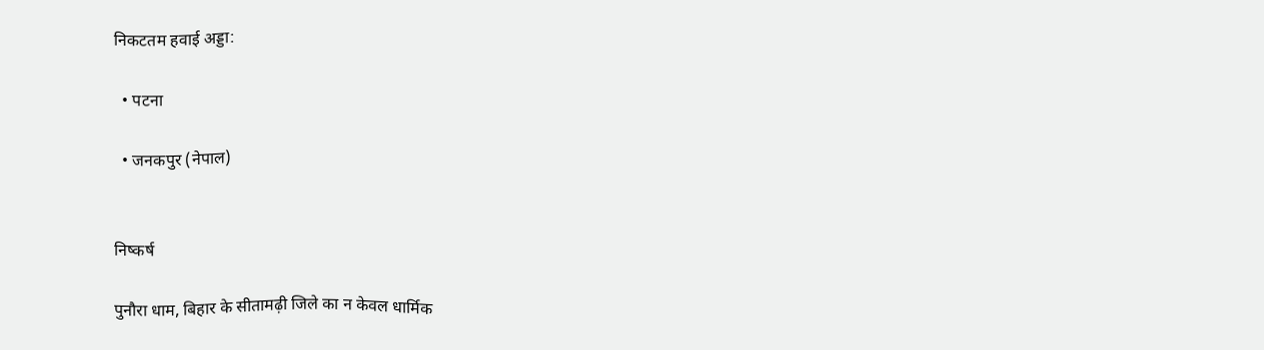निकटतम हवाई अड्डा:

  • पटना

  • जनकपुर (नेपाल)


निष्कर्ष

पुनौरा धाम, बिहार के सीतामढ़ी जिले का न केवल धार्मिक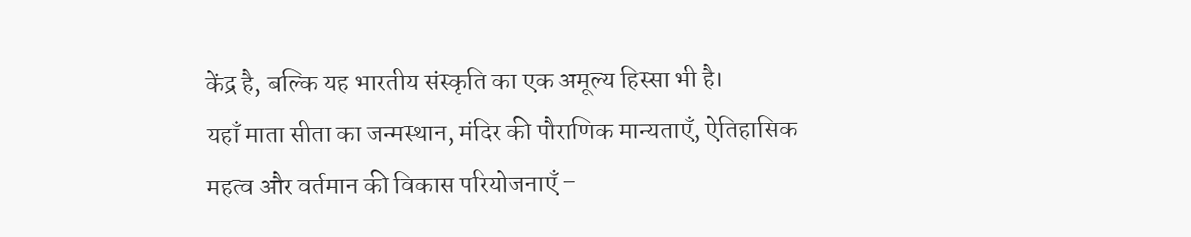केंद्र है, बल्कि यह भारतीय संस्कृति का एक अमूल्य हिस्सा भी है।
यहाँ माता सीता का जन्मस्थान, मंदिर की पौराणिक मान्यताएँ, ऐतिहासिक महत्व और वर्तमान की विकास परियोजनाएँ –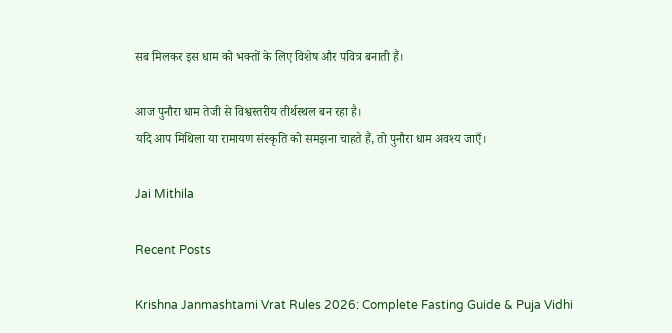सब मिलकर इस धाम को भक्तों के लिए विशेष और पवित्र बनाती हैं।

आज पुनौरा धाम तेजी से विश्वस्तरीय तीर्थस्थल बन रहा है।
यदि आप मिथिला या रामायण संस्कृति को समझना चाहते हैं, तो पुनौरा धाम अवश्य जाएँ।

Jai Mithila

Recent Posts

Krishna Janmashtami Vrat Rules 2026: Complete Fasting Guide & Puja Vidhi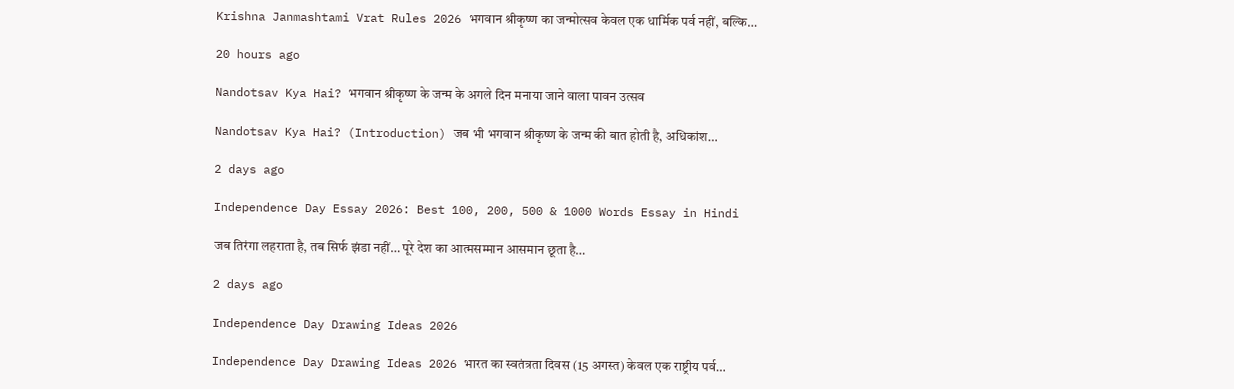Krishna Janmashtami Vrat Rules 2026 भगवान श्रीकृष्ण का जन्मोत्सव केवल एक धार्मिक पर्व नहीं, बल्कि…

20 hours ago

Nandotsav Kya Hai? भगवान श्रीकृष्ण के जन्म के अगले दिन मनाया जाने वाला पावन उत्सव

Nandotsav Kya Hai? (Introduction) जब भी भगवान श्रीकृष्ण के जन्म की बात होती है, अधिकांश…

2 days ago

Independence Day Essay 2026: Best 100, 200, 500 & 1000 Words Essay in Hindi

जब तिरंगा लहराता है, तब सिर्फ झंडा नहीं… पूरे देश का आत्मसम्मान आसमान छूता है…

2 days ago

Independence Day Drawing Ideas 2026

Independence Day Drawing Ideas 2026 भारत का स्वतंत्रता दिवस (15 अगस्त) केवल एक राष्ट्रीय पर्व…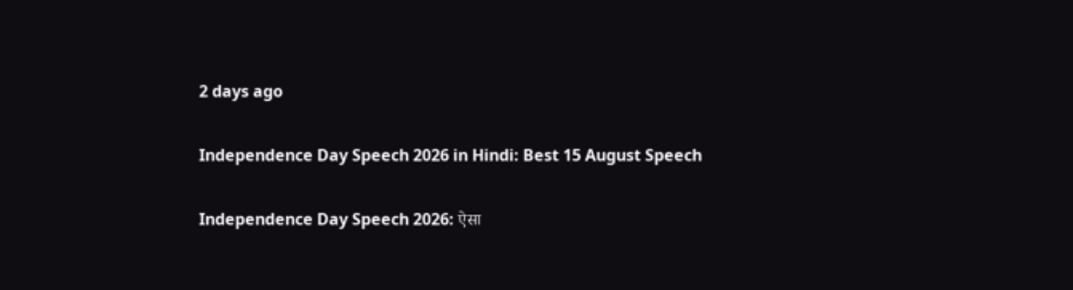2 days ago

Independence Day Speech 2026 in Hindi: Best 15 August Speech

Independence Day Speech 2026: ऐसा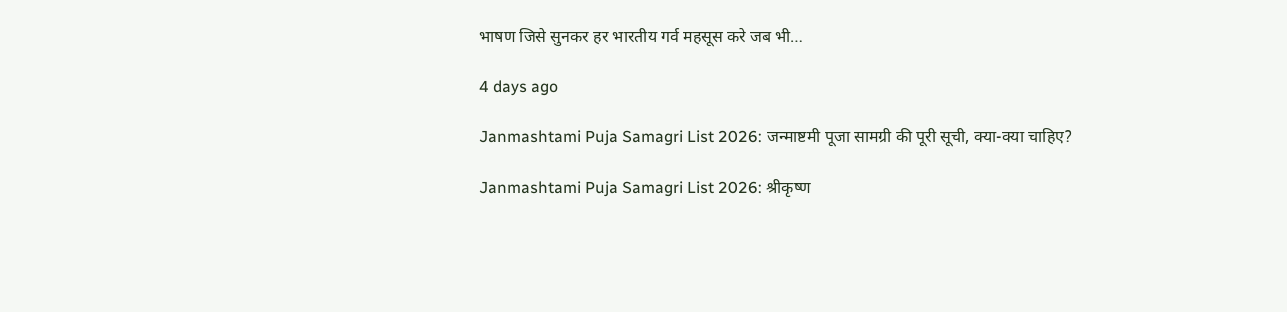भाषण जिसे सुनकर हर भारतीय गर्व महसूस करे जब भी…

4 days ago

Janmashtami Puja Samagri List 2026: जन्माष्टमी पूजा सामग्री की पूरी सूची, क्या-क्या चाहिए?

Janmashtami Puja Samagri List 2026: श्रीकृष्ण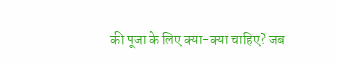की पूजा के लिए क्या-क्या चाहिए? जब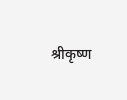श्रीकृष्ण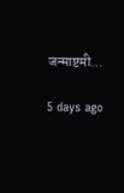जन्माष्टमी…

5 days ago